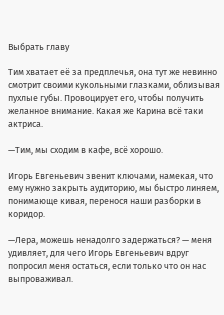Выбрать главу

Тим хватает её за предплечья, она тут же невинно смотрит своими кукольными глазками, облизывая пухлые губы. Провоцирует его, чтобы получить желанное внимание. Какая же Карина всё таки актриса.

—Тим, мы сходим в кафе, всё хорошо.

Игорь Евгеньевич звенит ключами, намекая, что ему нужно закрыть аудиторию, мы быстро линяем, понимающе кивая, перенося наши разборки в коридор.

—Лера, можешь ненадолго задержаться? — меня удивляет, для чего Игорь Евгеньевич вдруг попросил меня остаться, если только что он нас выпроваживал.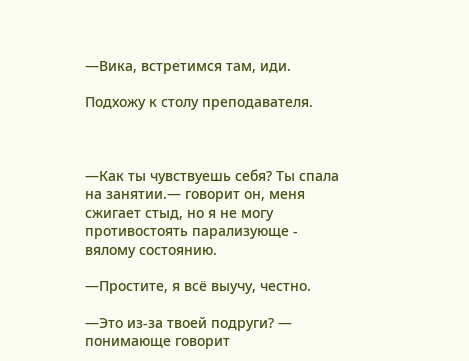—Вика, встретимся там, иди.

Подхожу к столу преподавателя.



—Как ты чувствуешь себя? Ты спала на занятии.— говорит он, меня сжигает стыд, но я не могу противостоять парализующе - вялому состоянию.

—Простите, я всё выучу, честно.

—Это из-за твоей подруги? — понимающе говорит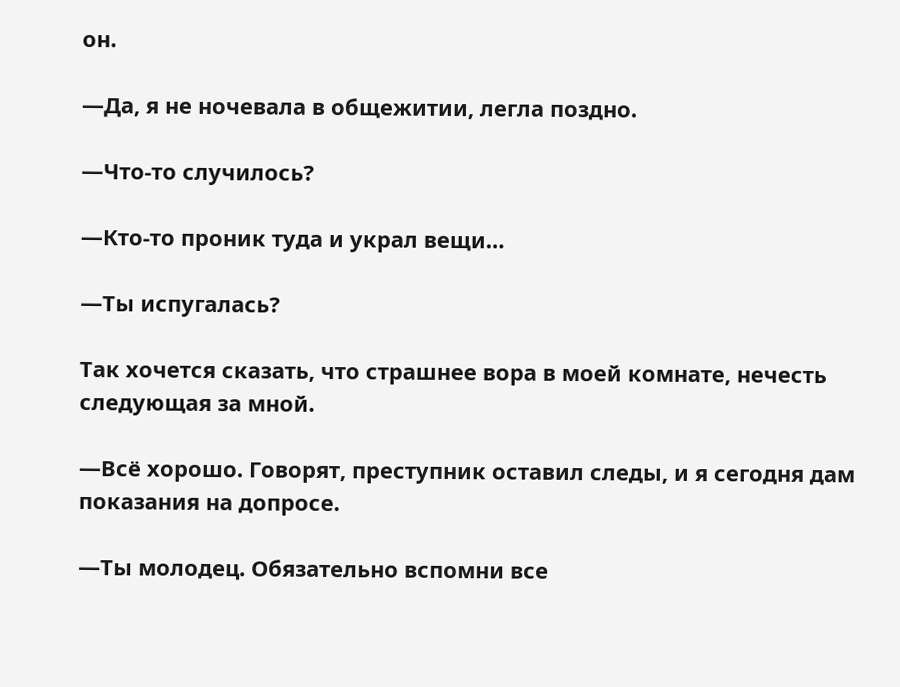он.

—Да, я не ночевала в общежитии, легла поздно.

—Что-то случилось?

—Кто-то проник туда и украл вещи…

—Ты испугалась?

Так хочется сказать, что страшнее вора в моей комнате, нечесть следующая за мной.

—Всё хорошо. Говорят, преступник оставил следы, и я сегодня дам показания на допросе.

—Ты молодец. Обязательно вспомни все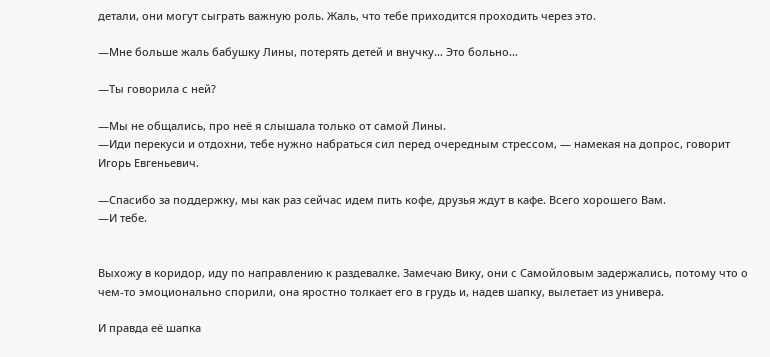детали, они могут сыграть важную роль. Жаль, что тебе приходится проходить через это.

—Мне больше жаль бабушку Лины, потерять детей и внучку… Это больно…

—Ты говорила с ней?

—Мы не общались, про неё я слышала только от самой Лины.
—Иди перекуси и отдохни, тебе нужно набраться сил перед очередным стрессом, — намекая на допрос, говорит Игорь Евгеньевич.

—Спасибо за поддержку, мы как раз сейчас идем пить кофе, друзья ждут в кафе. Всего хорошего Вам.
—И тебе.


Выхожу в коридор, иду по направлению к раздевалке. Замечаю Вику, они с Самойловым задержались, потому что о чем-то эмоционально спорили, она яростно толкает его в грудь и, надев шапку, вылетает из универа.

И правда её шапка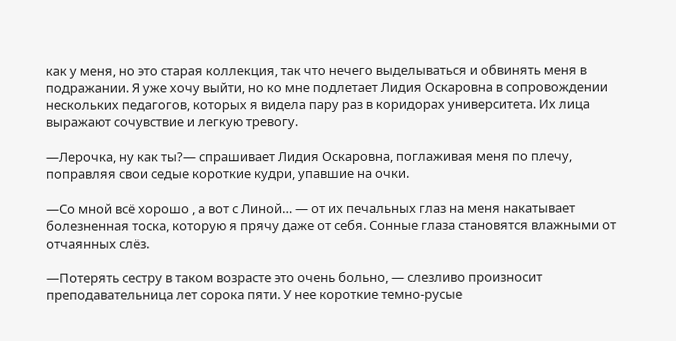как у меня, но это старая коллекция, так что нечего выделываться и обвинять меня в подражании. Я уже хочу выйти, но ко мне подлетает Лидия Оскаровна в сопровождении нескольких педагогов, которых я видела пару раз в коридорах университета. Их лица выражают сочувствие и легкую тревогу.

—Лерочка, ну как ты?— спрашивает Лидия Оскаровна, поглаживая меня по плечу, поправляя свои седые короткие кудри, упавшие на очки.

—Со мной всё хорошо , а вот с Линой… — от их печальных глаз на меня накатывает болезненная тоска, которую я прячу даже от себя. Сонные глаза становятся влажными от отчаянных слёз.

—Потерять сестру в таком возрасте это очень больно, — слезливо произносит преподавательница лет сорока пяти. У нее короткие темно-русые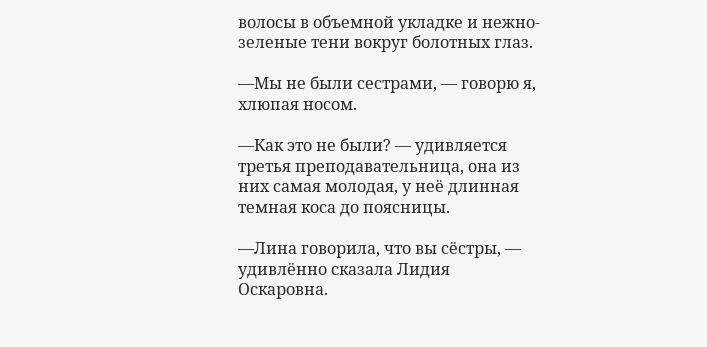волосы в объемной укладке и нежно-зеленые тени вокруг болотных глаз.

—Мы не были сестрами, — говорю я, хлюпая носом.

—Как это не были? — удивляется третья преподавательница, она из них самая молодая, у неё длинная темная коса до поясницы.

—Лина говорила, что вы сёстры, — удивлённо сказала Лидия Оскаровна.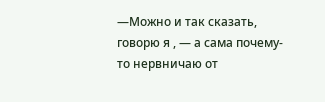—Можно и так сказать, говорю я , — а сама почему-то нервничаю от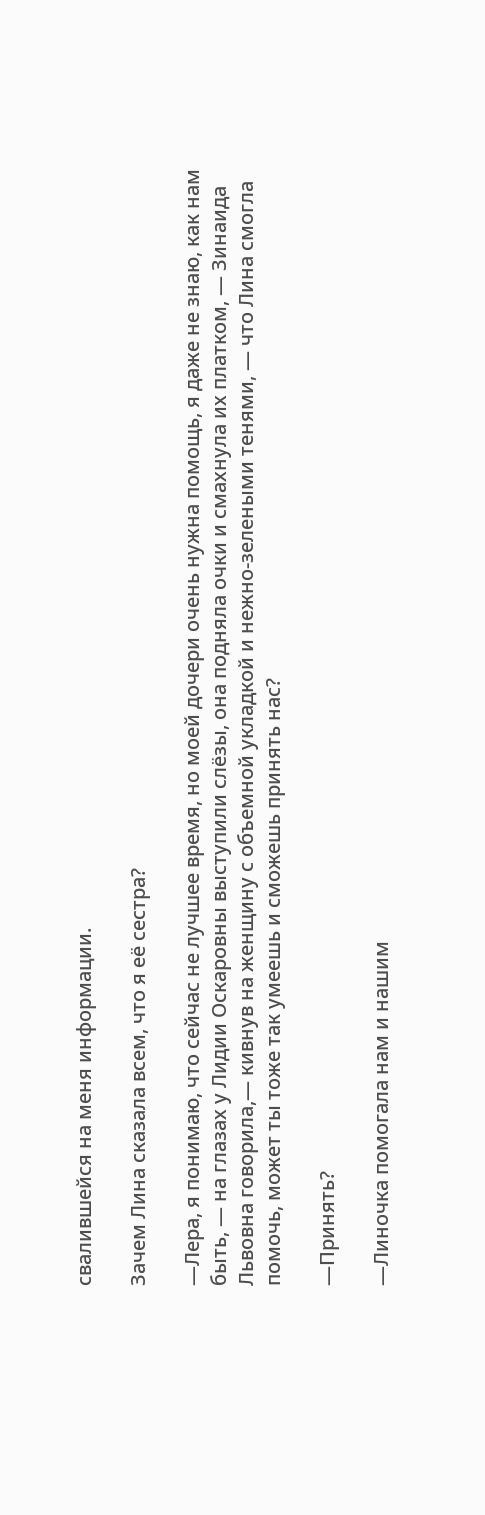свалившейся на меня информации.

Зачем Лина сказала всем, что я её сестра?

—Лера, я понимаю, что сейчас не лучшее время, но моей дочери очень нужна помощь, я даже не знаю, как нам быть, — на глазах у Лидии Оскаровны выступили слёзы, она подняла очки и смахнула их платком, — Зинаида Львовна говорила,— кивнув на женщину с объемной укладкой и нежно-зелеными тенями, — что Лина смогла помочь, может ты тоже так умеешь и сможешь принять нас?

—Принять?

—Линочка помогала нам и нашим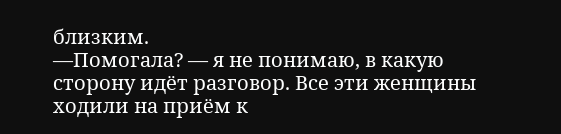близким.
—Помогала? — я не понимаю, в какую сторону идёт разговор. Все эти женщины ходили на приём к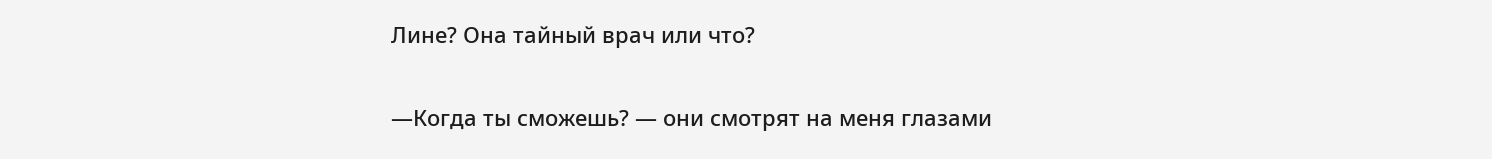Лине? Она тайный врач или что?

—Когда ты сможешь? — они смотрят на меня глазами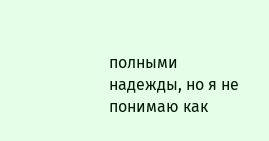полными надежды, но я не понимаю как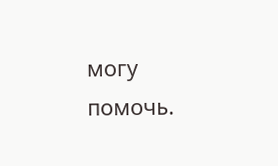могу помочь.